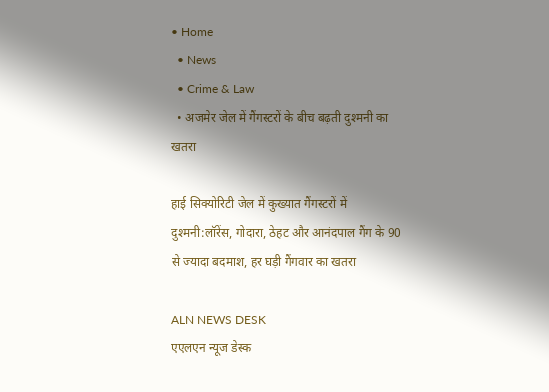• Home
  • News
  • Crime & Law
  • अजमेर जेल में गैंगस्टरों के बीच बढ़ती दुश्मनी का खतरा

हाई सिक्योरिटी जेल में कुख्यात गैंगस्टरों में दुश्मनी:लॉरेंस, गोदारा, ठेहट और आनंदपाल गैंग के 90 से ज्यादा बदमाश, हर घड़ी गैंगवार का खतरा

ALN NEWS DESK
एएलएन न्यूज डेस्क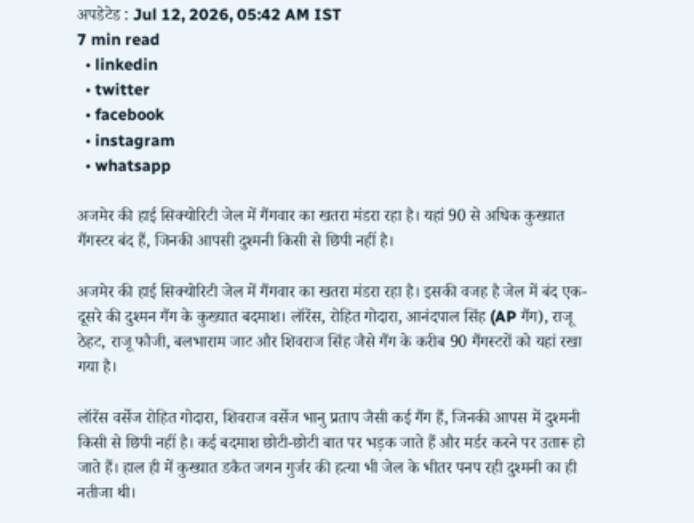अपडेटेड : Jul 12, 2026, 05:42 AM IST
7 min read
  • linkedin
  • twitter
  • facebook
  • instagram
  • whatsapp

अजमेर की हाई सिक्योरिटी जेल में गैंगवार का खतरा मंडरा रहा है। यहां 90 से अधिक कुख्यात गैंगस्टर बंद हैं, जिनकी आपसी दुश्मनी किसी से छिपी नहीं है।

अजमेर की हाई सिक्योरिटी जेल में गैंगवार का खतरा मंडरा रहा है। इसकी वजह है जेल में बंद एक-दूसरे की दुश्मन गैंग के कुख्यात बदमाश। लॉरेंस, रोहित गोदारा, आनंदपाल सिंह (AP गैंग), राजू ठेहट, राजू फौजी, बलभाराम जाट और शिवराज सिंह जैसे गैंग के करीब 90 गैंगस्टरों को यहां रखा गया है।

लॉरेंस वर्सेज रोहित गोदारा, शिवराज वर्सेज भानु प्रताप जैसी कई गैंग हैं, जिनकी आपस में दुश्मनी किसी से छिपी नहीं है। कई बदमाश छोटी-छोटी बात पर भड़क जाते हैं और मर्डर करने पर उतारू हो जाते हैं। हाल ही में कुख्यात डकैत जगन गुर्जर की हत्या भी जेल के भीतर पनप रही दुश्मनी का ही नतीजा थी।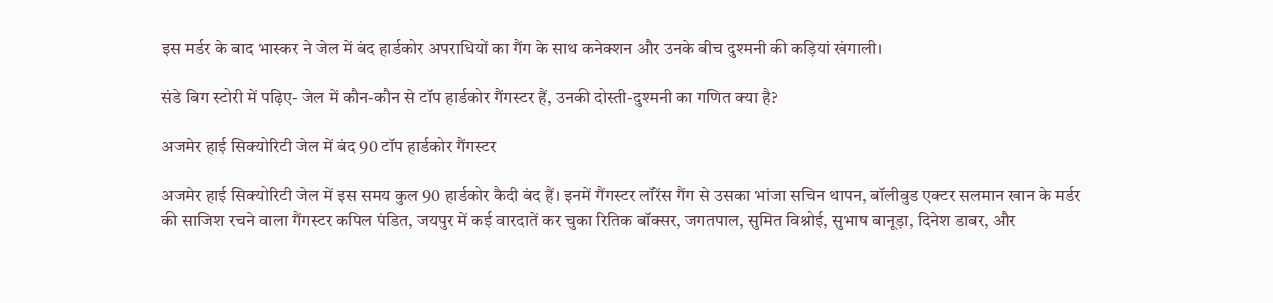इस मर्डर के बाद भास्कर ने जेल में बंद हार्डकोर अपराधियों का गैंग के साथ कनेक्शन और उनके बीच दुश्मनी की कड़ियां खंगाली।

संडे बिग स्टोरी में पढ़िए- जेल में कौन-कौन से टॉप हार्डकोर गैंगस्टर हैं, उनकी दोस्ती-दुश्मनी का गणित क्या है?

अजमेर हाई सिक्योरिटी जेल में बंद 90 टॉप हार्डकोर गैंगस्टर

अजमेर हाई सिक्योरिटी जेल में इस समय कुल 90 हार्डकोर कैदी बंद हैं। इनमें गैंगस्टर लॉरेंस गैंग से उसका भांजा सचिन थापन, बॉलीवुड एक्टर सलमान खान के मर्डर की साजिश रचने वाला गैंगस्टर कपिल पंडित, जयपुर में कई वारदातें कर चुका रितिक बॉक्सर, जगतपाल, सुमित विश्नोई, सुभाष बानूड़ा, दिनेश डाबर, और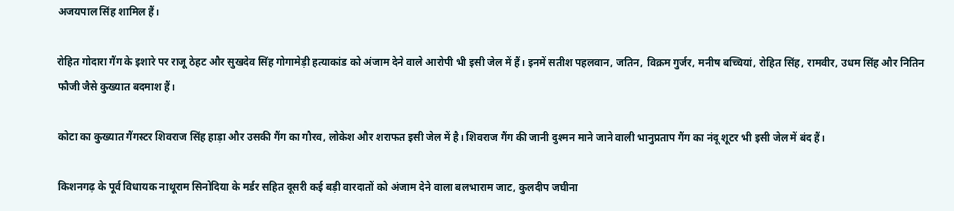अजयपाल सिंह शामिल हैं।

रोहित गोदारा गैंग के इशारे पर राजू ठेहट और सुखदेव सिंह गोगामेड़ी हत्याकांड को अंजाम देने वाले आरोपी भी इसी जेल में हैं। इनमें सतीश पहलवान, जतिन, विक्रम गुर्जर, मनीष बच्चियां, रोहित सिंह, रामवीर, उधम सिंह और नितिन फौजी जैसे कुख्यात बदमाश हैं।

कोटा का कुख्यात गैंगस्टर शिवराज सिंह हाड़ा और उसकी गैंग का गौरव, लोकेश और शराफत इसी जेल में है। शिवराज गैंग की जानी दुश्मन माने जाने वाली भानुप्रताप गैंग का नंदू शूटर भी इसी जेल में बंद हैं।

किशनगढ़ के पूर्व विधायक नाथूराम सिनोदिया के मर्डर सहित दूसरी कई बड़ी वारदातों को अंजाम देने वाला बलभाराम जाट, कुलदीप जघीना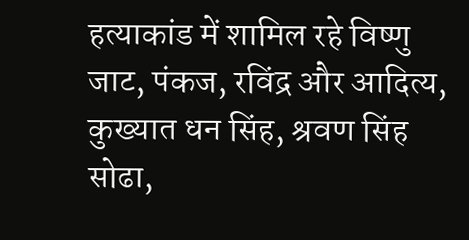हत्याकांड में शामिल रहे विष्णु जाट, पंकज, रविंद्र और आदित्य, कुख्यात धन सिंह, श्रवण सिंह सोढा,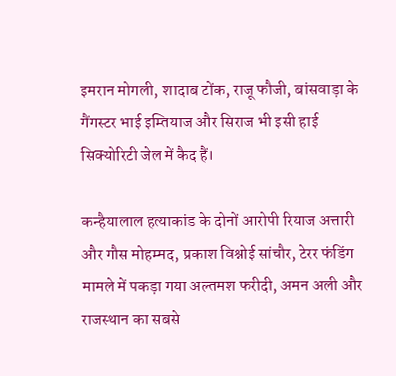इमरान मोगली, शादाब टोंक, राजू फौजी, बांसवाड़ा के गैंगस्टर भाई इम्तियाज और सिराज भी इसी हाई सिक्योरिटी जेल में कैद हैं।

कन्हैयालाल हत्याकांड के दोनों आरोपी रियाज अत्तारी और गौस मोहम्मद, प्रकाश विश्नोई सांचौर, टेरर फंडिंग मामले में पकड़ा गया अल्तमश फरीदी, अमन अली और राजस्थान का सबसे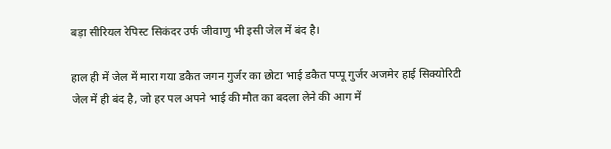बड़ा सीरियल रेपिस्ट सिकंदर उर्फ जीवाणु भी इसी जेल में बंद है।

हाल ही में जेल में मारा गया डकैत जगन गुर्जर का छोटा भाई डकैत पप्पू गुर्जर अजमेर हाई सिक्योरिटी जेल में ही बंद है, जो हर पल अपने भाई की मौत का बदला लेने की आग में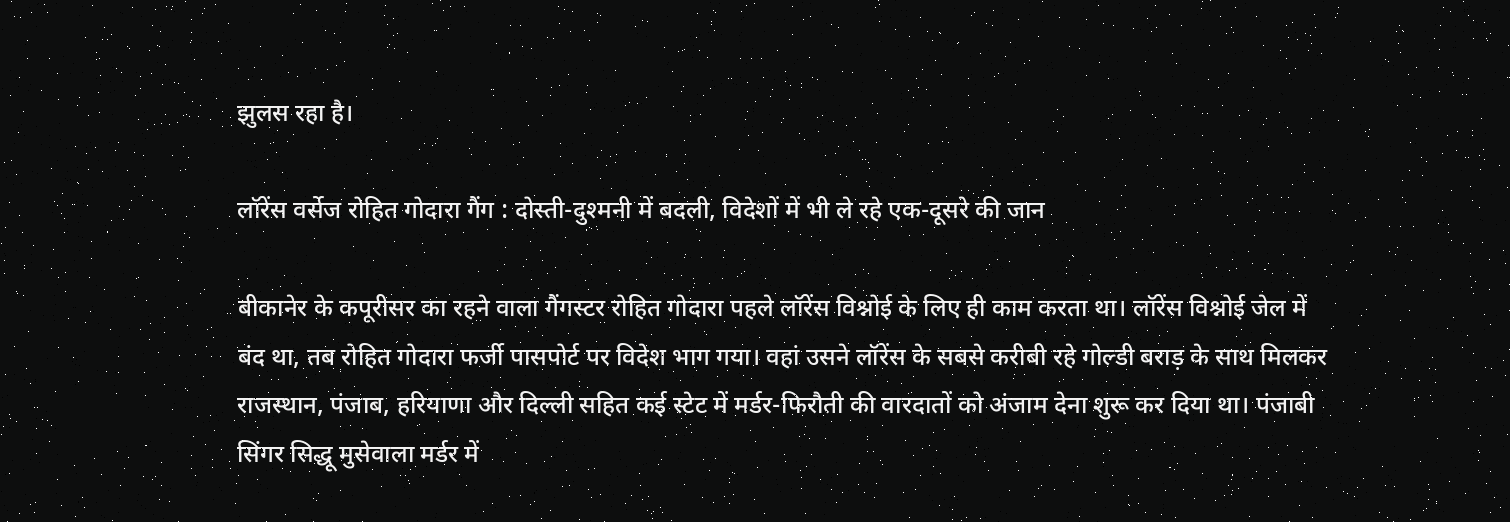झुलस रहा है।

लॉरेंस वर्सेज रोहित गोदारा गैंग : दोस्ती-दुश्मनी में बदली, विदेशों में भी ले रहे एक-दूसरे की जान

बीकानेर के कपूरीसर का रहने वाला गैंगस्टर रोहित गोदारा पहले लॉरेंस विश्नोई के लिए ही काम करता था। लॉरेंस विश्नोई जेल में बंद था, तब रोहित गोदारा फर्जी पासपोर्ट पर विदेश भाग गया। वहां उसने लॉरेंस के सबसे करीबी रहे गोल्डी बराड़ के साथ मिलकर राजस्थान, पंजाब, हरियाणा और दिल्ली सहित कई स्टेट में मर्डर-फिरौती की वारदातों को अंजाम देना शुरू कर दिया था। पंजाबी सिंगर सिद्धू मुसेवाला मर्डर में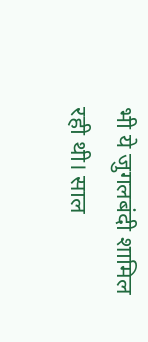भी ये जुगलबंदी शामिल रही थी। साल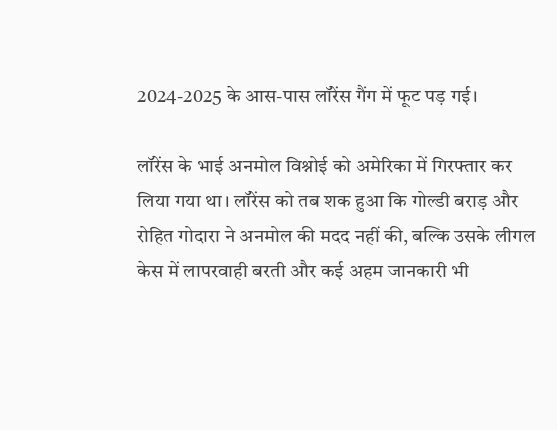2024-2025 के आस-पास लॉरेंस गैंग में फूट पड़ गई।

लॉरेंस के भाई अनमोल विश्नोई को अमेरिका में गिरफ्तार कर लिया गया था। लॉरेंस को तब शक हुआ कि गोल्डी बराड़ और रोहित गोदारा ने अनमोल की मदद नहीं की, बल्कि उसके लीगल केस में लापरवाही बरती और कई अहम जानकारी भी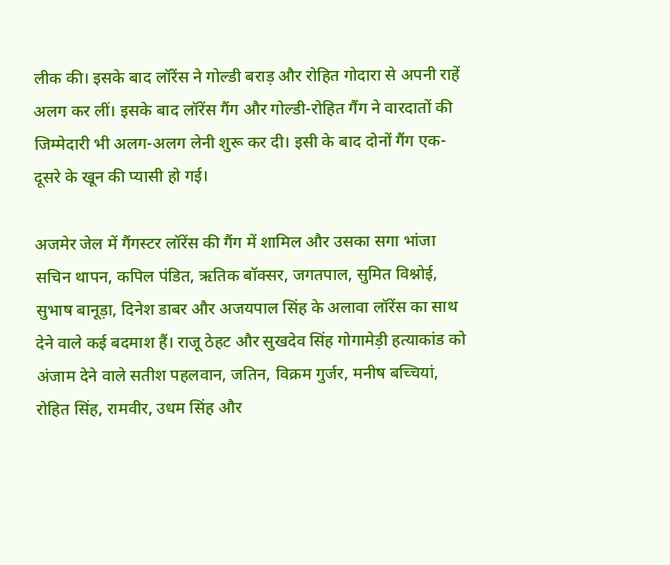लीक की। इसके बाद लॉरेंस ने गोल्डी बराड़ और रोहित गोदारा से अपनी राहें अलग कर लीं। इसके बाद लॉरेंस गैंग और गोल्डी-रोहित गैंग ने वारदातों की जिम्मेदारी भी अलग-अलग लेनी शुरू कर दी। इसी के बाद दोनों गैंग एक-दूसरे के खून की प्यासी हो गई।

अजमेर जेल में गैंगस्टर लॉरेंस की गैंग में शामिल और उसका सगा भांजा सचिन थापन, कपिल पंडित, ऋतिक बॉक्सर, जगतपाल, सुमित विश्नोई, सुभाष बानूड़ा, दिनेश डाबर और अजयपाल सिंह के अलावा लॉरेंस का साथ देने वाले कई बदमाश हैं। राजू ठेहट और सुखदेव सिंह गोगामेड़ी हत्याकांड को अंजाम देने वाले सतीश पहलवान, जतिन, विक्रम गुर्जर, मनीष बच्चियां, रोहित सिंह, रामवीर, उधम सिंह और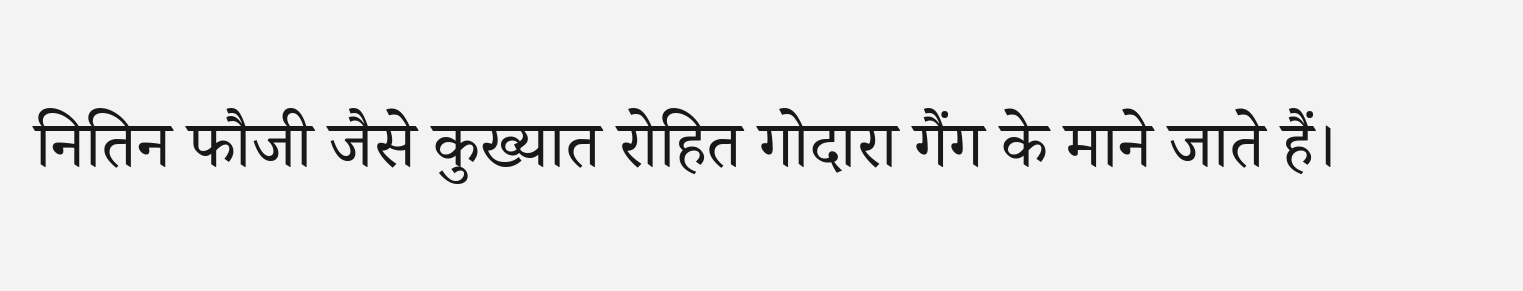नितिन फौजी जैसे कुख्यात रोहित गोदारा गैंग के माने जाते हैं।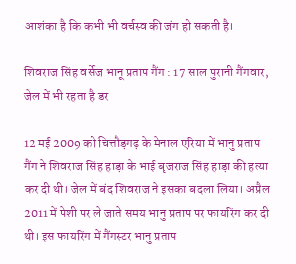आशंका है कि कभी भी वर्चस्व की जंग हो सकती है।

शिवराज सिंह वर्सेज भानू प्रताप गैंग : 17 साल पुरानी गैंगवार, जेल में भी रहता है डर

12 मई 2009 को चित्तौड़गढ़ के मेनाल एरिया में भानु प्रताप गैंग ने शिवराज सिंह हाड़ा के भाई बृजराज सिंह हाड़ा की हत्या कर दी थी। जेल में बंद शिवराज ने इसका बदला लिया। अप्रैल 2011 में पेशी पर ले जाते समय भानु प्रताप पर फायरिंग कर दी थी। इस फायरिंग में गैंगस्टर भानु प्रताप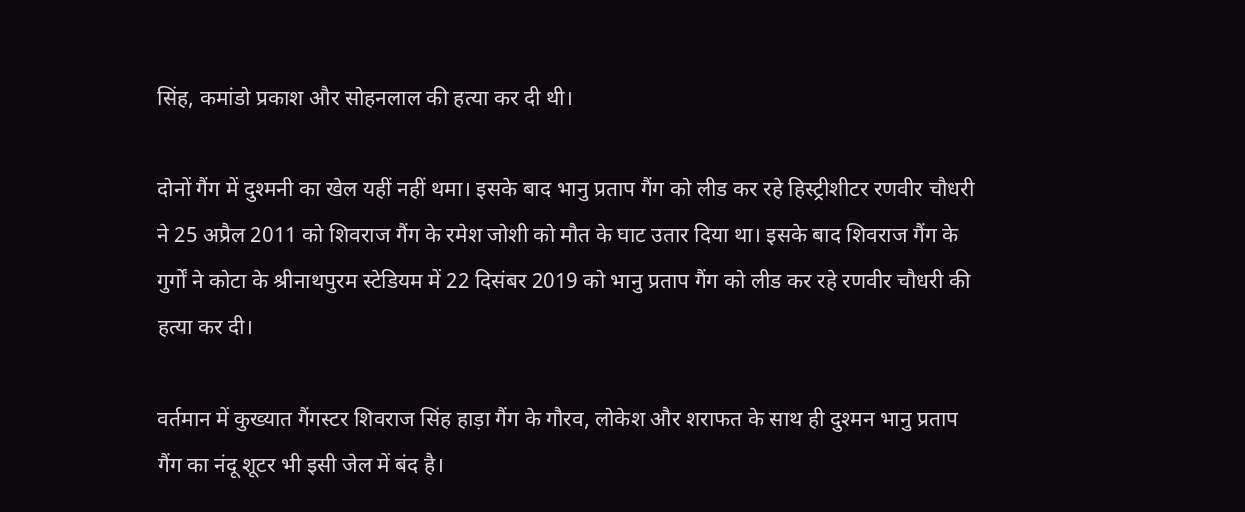सिंह, कमांडो प्रकाश और सोहनलाल की हत्या कर दी थी।

दोनों गैंग में दुश्मनी का खेल यहीं नहीं थमा। इसके बाद भानु प्रताप गैंग को लीड कर रहे हिस्ट्रीशीटर रणवीर चौधरी ने 25 अप्रैल 2011 को शिवराज गैंग के रमेश जोशी को मौत के घाट उतार दिया था। इसके बाद शिवराज गैंग के गुर्गों ने कोटा के श्रीनाथपुरम स्टेडियम में 22 दिसंबर 2019 को भानु प्रताप गैंग को लीड कर रहे रणवीर चौधरी की हत्या कर दी।

वर्तमान में कुख्यात गैंगस्टर शिवराज सिंह हाड़ा गैंग के गौरव, लोकेश और शराफत के साथ ही दुश्मन भानु प्रताप गैंग का नंदू शूटर भी इसी जेल में बंद है।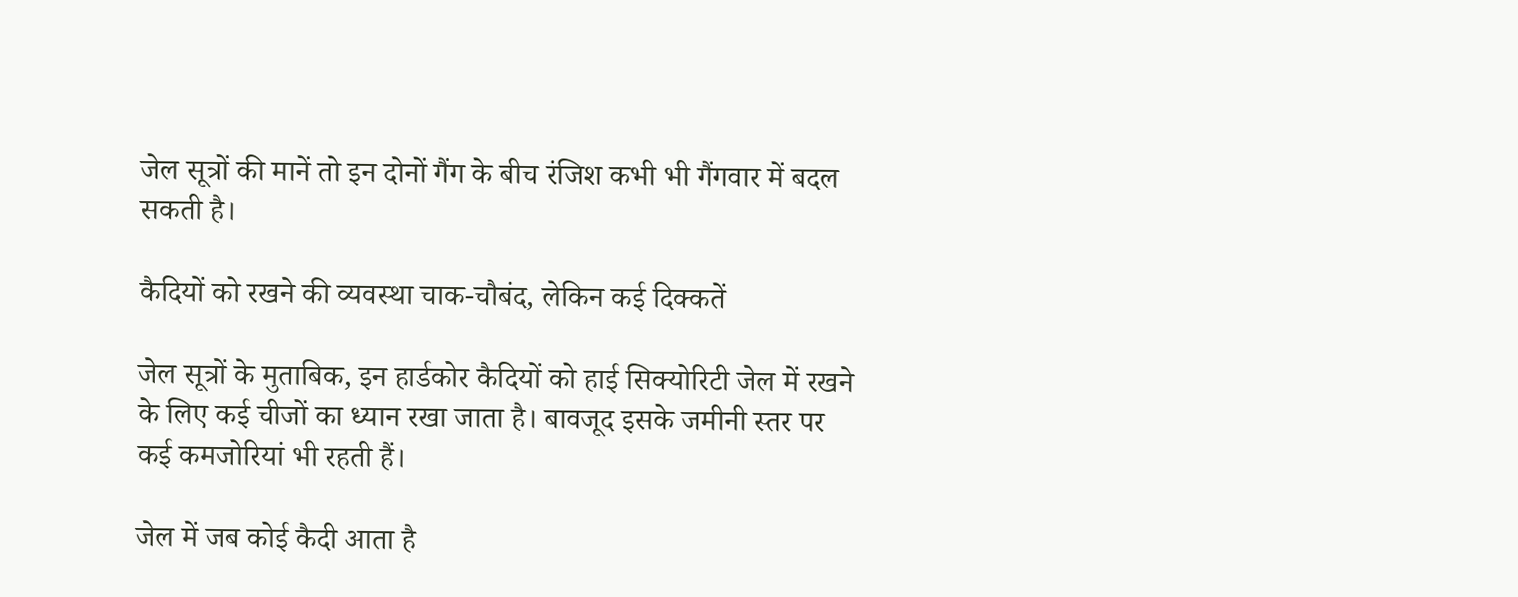जेल सूत्रों की मानें तो इन दोनों गैंग के बीच रंजिश कभी भी गैंगवार में बदल सकती है।

कैदियों को रखने की व्यवस्था चाक-चौबंद, लेकिन कई दिक्कतें

जेल सूत्रों के मुताबिक, इन हार्डकोर कैदियों को हाई सिक्योरिटी जेल में रखने के लिए कई चीजों का ध्यान रखा जाता है। बावजूद इसके जमीनी स्तर पर कई कमजोरियां भी रहती हैं।

जेल में जब कोई कैदी आता है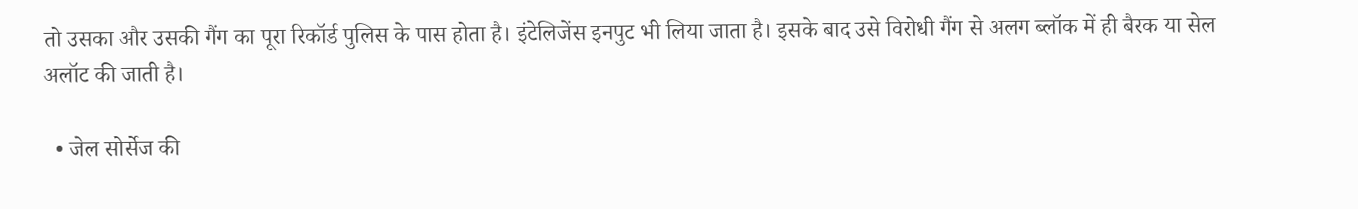तो उसका और उसकी गैंग का पूरा रिकॉर्ड पुलिस के पास होता है। इंटेलिजेंस इनपुट भी लिया जाता है। इसके बाद उसे विरोधी गैंग से अलग ब्लॉक में ही बैरक या सेल अलॉट की जाती है।

  • जेल सोर्सेज की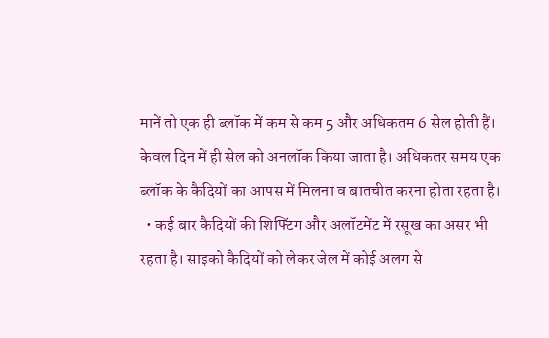मानें तो एक ही ब्लॉक में कम से कम 5 और अधिकतम 6 सेल होती हैं। केवल दिन में ही सेल को अनलॉक किया जाता है। अधिकतर समय एक ब्लॉक के कैदियों का आपस में मिलना व बातचीत करना होता रहता है।
  • कई बार कैदियों की शिफ्टिंग और अलॉटमेंट में रसूख का असर भी रहता है। साइको कैदियों को लेकर जेल में कोई अलग से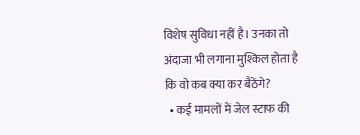विशेष सुविधा नहीं है। उनका तो अंदाजा भी लगाना मुश्किल होता है कि वो कब क्या कर बैठेंगे?
  • कई मामलों में जेल स्टाफ की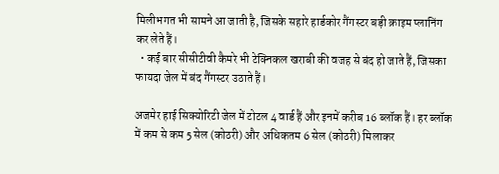मिलीभगत भी सामने आ जाती है, जिसके सहारे हार्डकोर गैंगस्टर बड़ी क्राइम प्लानिंग कर लेते हैं।
  • कई बार सीसीटीवी कैमरे भी टेक्निकल खराबी की वजह से बंद हो जाते हैं, जिसका फायदा जेल में बंद गैंगस्टर उठाते हैं।

अजमेर हाई सिक्योरिटी जेल में टोटल 4 वार्ड हैं और इनमें करीब 16 ब्लॉक हैं। हर ब्लॉक में कम से कम 5 सेल (कोठरी) और अधिकतम 6 सेल (कोठरी) मिलाकर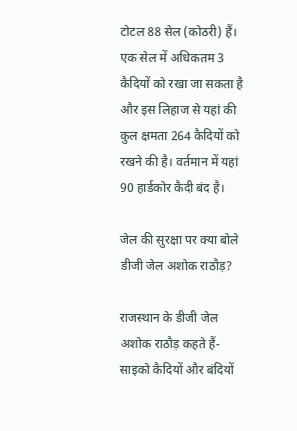टोटल 88 सेल (कोठरी) हैं। एक सेल में अधिकतम 3 कैदियों को रखा जा सकता है और इस लिहाज से यहां की कुल क्षमता 264 कैदियों को रखने की है। वर्तमान में यहां 90 हार्डकोर कैदी बंद है।

जेल की सुरक्षा पर क्या बोले डीजी जेल अशोक राठौड़?

राजस्थान के डीजी जेल अशोक राठौड़ कहते हैं- साइको कैदियों और बंदियों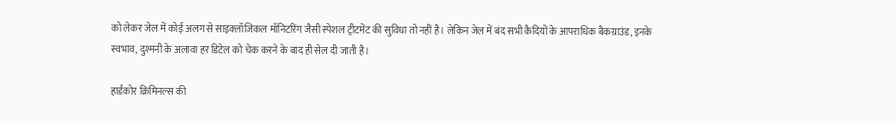को लेकर जेल में कोई अलग से साइक्लॉजिकल मॉनिटरिंग जैसी स्पेशल ट्रीटमेंट की सुविधा तो नहीं है। लेकिन जेल में बंद सभी कैदियों के आपराधिक बैकग्राउंड, इनके स्वभाव, दुश्मनी के अलावा हर डिटेल को चेक करने के बाद ही सेल दी जाती है।

हार्डकोर क्रिमिनल्स की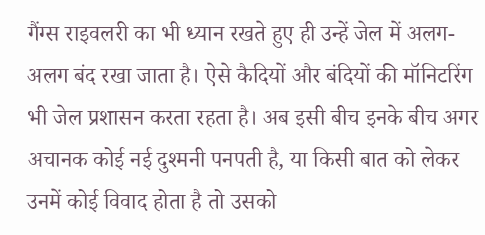गैंग्स राइवलरी का भी ध्यान रखते हुए ही उन्हें जेल में अलग-अलग बंद रखा जाता है। ऐसे कैदियों और बंदियों की मॉनिटरिंग भी जेल प्रशासन करता रहता है। अब इसी बीच इनके बीच अगर अचानक कोई नई दुश्मनी पनपती है, या किसी बात को लेकर उनमें कोई विवाद होता है तो उसको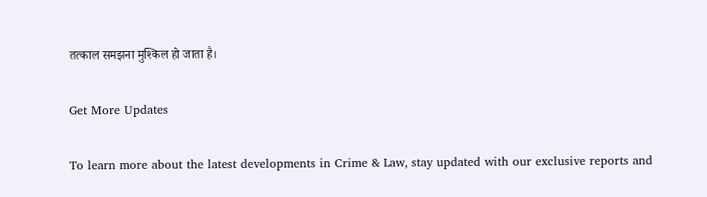तत्काल समझना मुश्किल हो जाता है।

Get More Updates

To learn more about the latest developments in Crime & Law, stay updated with our exclusive reports and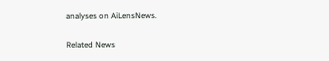analyses on AiLensNews.

Related News